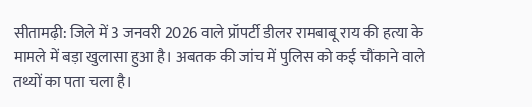सीतामढ़ी: जिले में 3 जनवरी 2026 वाले प्रॉपर्टी डीलर रामबाबू राय की हत्या के मामले में बड़ा खुलासा हुआ है। अबतक की जांच में पुलिस को कई चौंकाने वाले तथ्यों का पता चला है।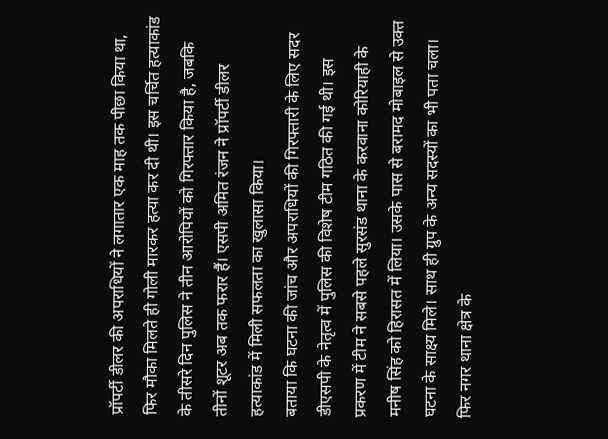प्रॉपर्टी डीलर की अपराधियों ने लगातार एक माह तक पीछा किया था, फिर मौका मिलते ही गोली मारकर हत्या कर दी थी। इस चर्चित हत्याकांड के तीसरे दिन पुलिस ने तीन आरोपियों को गिरफ्तार किया है, जबकि तीनों शूटर अब तक फरार हैं। एसपी अमित रंजन ने प्रॉपर्टी डीलर हत्याकांड में मिली सफलता का खुलासा किया।
बताया कि घटना की जांच और अपराधियों की गिरफ्तारी के लिए सदर डीएसपी के नेतृत्व में पुलिस की विशेष टीम गठित की गई थी। इस प्रकरण में टीम ने सबसे पहले सुरसंड थाना के करवाना कोरियाही के मनीष सिंह को हिरासत में लिया। उसके पास से बरामद मोबाइल से उक्त घटना के साक्ष्य मिले। साथ ही ग्रुप के अन्य सदस्यों का भी पता चला। फिर नगर थाना क्षेत्र के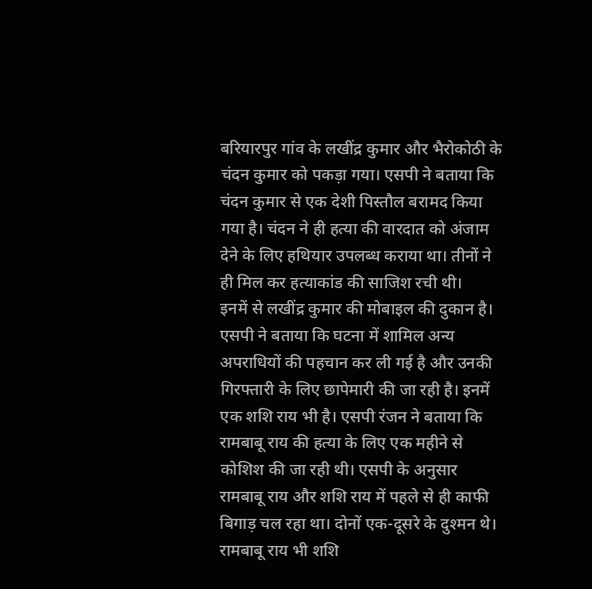बरियारपुर गांव के लखींद्र कुमार और भैरोकोठी के चंदन कुमार को पकड़ा गया। एसपी ने बताया कि चंदन कुमार से एक देशी पिस्तौल बरामद किया गया है। चंदन ने ही हत्या की वारदात को अंजाम देने के लिए हथियार उपलब्ध कराया था। तीनों ने ही मिल कर हत्याकांड की साजिश रची थी।
इनमें से लखींद्र कुमार की मोबाइल की दुकान है। एसपी ने बताया कि घटना में शामिल अन्य अपराधियों की पहचान कर ली गई है और उनकी गिरफ्तारी के लिए छापेमारी की जा रही है। इनमें एक शशि राय भी है। एसपी रंजन ने बताया कि रामबाबू राय की हत्या के लिए एक महीने से कोशिश की जा रही थी। एसपी के अनुसार रामबाबू राय और शशि राय में पहले से ही काफी बिगाड़ चल रहा था। दोनों एक-दूसरे के दुश्मन थे। रामबाबू राय भी शशि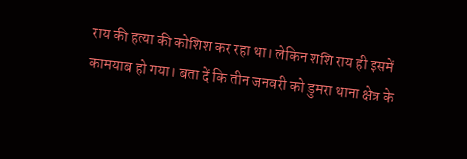राय की हत्या की कोशिश कर रहा था। लेकिन शशि राय ही इसमें कामयाब हो गया। बता दें कि तीन जनवरी को डुमरा थाना क्षेत्र के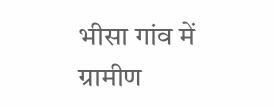भीसा गांव में ग्रामीण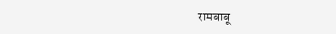रामबाबू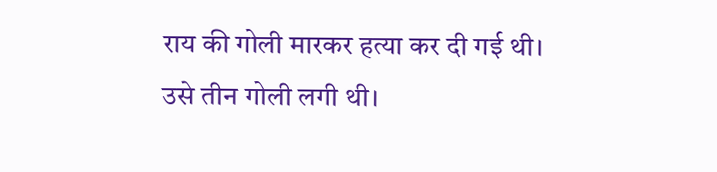राय की गोली मारकर हत्या कर दी गई थी। उसे तीन गोली लगी थी।